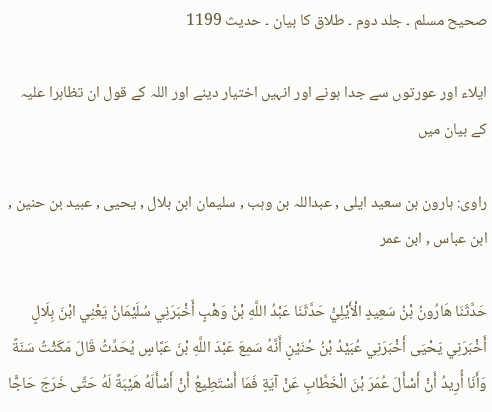صحیح مسلم ۔ جلد دوم ۔ طلاق کا بیان ۔ حدیث 1199

ایلاء اور عورتوں سے جدا ہونے اور انہیں اختیار دینے اور اللہ کے قول ان تظاہرا علیہ کے بیان میں

راوی: ہارون بن سعید ایلی , عبداللہ بن وہب , سلیمان ابن بلال , یحیی , عبید بن حنین , ابن عباس , ابن عمر

حَدَّثَنَا هَارُونُ بْنُ سَعِيدٍ الْأَيْلِيُّ حَدَّثَنَا عَبْدُ اللَّهِ بْنُ وَهْبٍ أَخْبَرَنِي سُلَيْمَانُ يَعْنِي ابْنَ بِلَالٍ أَخْبَرَنِي يَحْيَی أَخْبَرَنِي عُبَيْدُ بْنُ حُنَيْنٍ أَنَّهُ سَمِعَ عَبْدَ اللَّهِ بْنَ عَبَّاسٍ يُحَدِّثُ قَالَ مَکَثْتُ سَنَةً وَأَنَا أُرِيدُ أَنْ أَسْأَلَ عُمَرَ بْنَ الْخَطَّابِ عَنْ آيَةٍ فَمَا أَسْتَطِيعُ أَنْ أَسْأَلَهُ هَيْبَةً لَهُ حَتَّی خَرَجَ حَاجًّا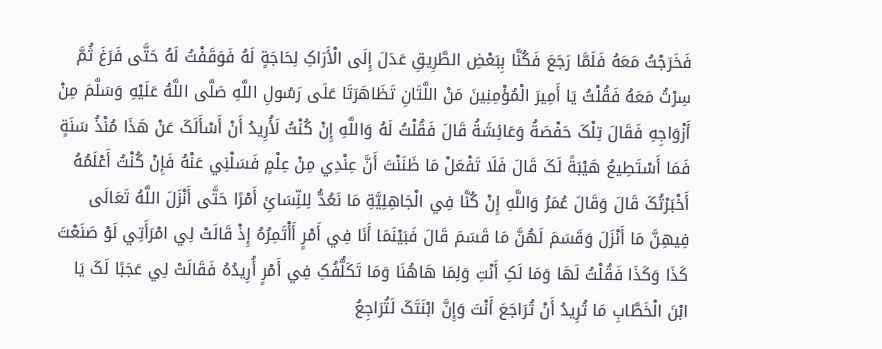فَخَرَجْتُ مَعَهُ فَلَمَّا رَجَعَ فَکُنَّا بِبَعْضِ الطَّرِيقِ عَدَلَ إِلَی الْأَرَاکِ لِحَاجَةٍ لَهُ فَوَقَفْتُ لَهُ حَتَّی فَرَغَ ثُمَّ سِرْتُ مَعَهُ فَقُلْتُ يَا أَمِيرَ الْمُؤْمِنِينَ مَنْ اللَّتَانِ تَظَاهَرَتَا عَلَی رَسُولِ اللَّهِ صَلَّی اللَّهُ عَلَيْهِ وَسَلَّمَ مِنْ أَزْوَاجِهِ فَقَالَ تِلْکَ حَفْصَةُ وَعَائِشَةُ قَالَ فَقُلْتُ لَهُ وَاللَّهِ إِنْ کُنْتُ لَأُرِيدُ أَنْ أَسْأَلَکَ عَنْ هَذَا مُنْذُ سَنَةٍ فَمَا أَسْتَطِيعُ هَيْبَةً لَکَ قَالَ فَلَا تَفْعَلْ مَا ظَنَنْتَ أَنَّ عِنْدِي مِنْ عِلْمٍ فَسَلْنِي عَنْهُ فَإِنْ کُنْتُ أَعْلَمُهُ أَخْبَرْتُکَ قَالَ وَقَالَ عُمَرُ وَاللَّهِ إِنْ کُنَّا فِي الْجَاهِلِيَّةِ مَا نَعُدُّ لِلنِّسَائِ أَمْرًا حَتَّی أَنْزَلَ اللَّهُ تَعَالَی فِيهِنَّ مَا أَنْزَلَ وَقَسَمَ لَهُنَّ مَا قَسَمَ قَالَ فَبَيْنَمَا أَنَا فِي أَمْرٍ أَأْتَمِرُهُ إِذْ قَالَتْ لِي امْرَأَتِي لَوْ صَنَعْتَ کَذَا وَکَذَا فَقُلْتُ لَهَا وَمَا لَکِ أَنْتِ وَلِمَا هَاهُنَا وَمَا تَکَلُّفُکِ فِي أَمْرٍ أُرِيدُهُ فَقَالَتْ لِي عَجَبًا لَکَ يَا ابْنَ الْخَطَّابِ مَا تُرِيدُ أَنْ تُرَاجَعَ أَنْتَ وَإِنَّ ابْنَتَکَ لَتُرَاجِعُ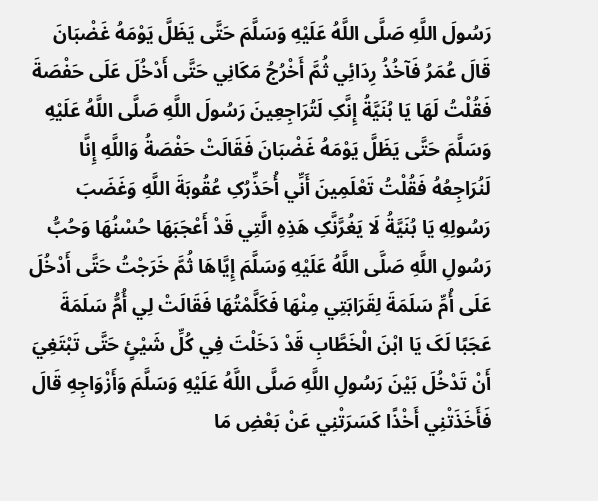رَسُولَ اللَّهِ صَلَّی اللَّهُ عَلَيْهِ وَسَلَّمَ حَتَّی يَظَلَّ يَوْمَهُ غَضْبَانَ قَالَ عُمَرُ فَآخُذُ رِدَائِي ثُمَّ أَخْرُجُ مَکَانِي حَتَّی أَدْخُلَ عَلَی حَفْصَةَ فَقُلْتُ لَهَا يَا بُنَيَّةُ إِنَّکِ لَتُرَاجِعِينَ رَسُولَ اللَّهِ صَلَّی اللَّهُ عَلَيْهِ وَسَلَّمَ حَتَّی يَظَلَّ يَوْمَهُ غَضْبَانَ فَقَالَتْ حَفْصَةُ وَاللَّهِ إِنَّا لَنُرَاجِعُهُ فَقُلْتُ تَعْلَمِينَ أَنِّي أُحَذِّرُکِ عُقُوبَةَ اللَّهِ وَغَضَبَ رَسُولِهِ يَا بُنَيَّةُ لَا يَغُرَّنَّکِ هَذِهِ الَّتِي قَدْ أَعْجَبَهَا حُسْنُهَا وَحُبُّ رَسُولِ اللَّهِ صَلَّی اللَّهُ عَلَيْهِ وَسَلَّمَ إِيَّاهَا ثُمَّ خَرَجْتُ حَتَّی أَدْخُلَ عَلَی أُمِّ سَلَمَةَ لِقَرَابَتِي مِنْهَا فَکَلَّمْتُهَا فَقَالَتْ لِي أُمُّ سَلَمَةَ عَجَبًا لَکَ يَا ابْنَ الْخَطَّابِ قَدْ دَخَلْتَ فِي کُلِّ شَيْئٍ حَتَّی تَبْتَغِيَ أَنْ تَدْخُلَ بَيْنَ رَسُولِ اللَّهِ صَلَّی اللَّهُ عَلَيْهِ وَسَلَّمَ وَأَزْوَاجِهِ قَالَ فَأَخَذَتْنِي أَخْذًا کَسَرَتْنِي عَنْ بَعْضِ مَا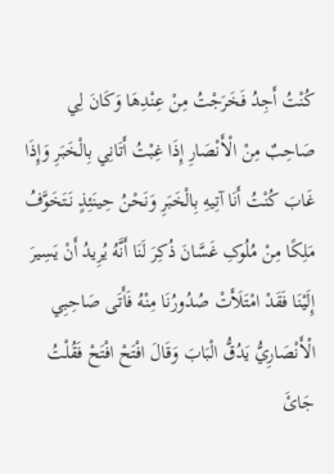کُنْتُ أَجِدُ فَخَرَجْتُ مِنْ عِنْدِهَا وَکَانَ لِي صَاحِبٌ مِنْ الْأَنْصَارِ إِذَا غِبْتُ أَتَانِي بِالْخَبَرِ وَإِذَا غَابَ کُنْتُ أَنَا آتِيهِ بِالْخَبَرِ وَنَحْنُ حِينَئِذٍ نَتَخَوَّفُ مَلِکًا مِنْ مُلُوکِ غَسَّانَ ذُکِرَ لَنَا أَنَّهُ يُرِيدُ أَنْ يَسِيرَ إِلَيْنَا فَقَدْ امْتَلَأَتْ صُدُورُنَا مِنْهُ فَأَتَی صَاحِبِي الْأَنْصَارِيُّ يَدُقُّ الْبَابَ وَقَالَ افْتَحْ افْتَحْ فَقُلْتُ جَائَ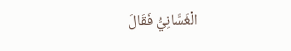الْغَسَّانِيُّ فَقَالَ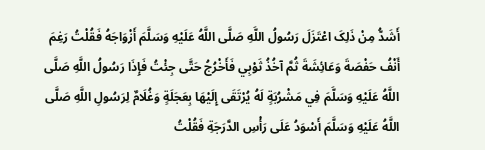أَشَدُّ مِنْ ذَلِکَ اعْتَزَلَ رَسُولُ اللَّهِ صَلَّی اللَّهُ عَلَيْهِ وَسَلَّمَ أَزْوَاجَهُ فَقُلْتُ رَغِمَ أَنْفُ حَفْصَةَ وَعَائِشَةَ ثُمَّ آخُذُ ثَوْبِي فَأَخْرُجُ حَتَّی جِئْتُ فَإِذَا رَسُولُ اللَّهِ صَلَّی اللَّهُ عَلَيْهِ وَسَلَّمَ فِي مَشْرُبَةٍ لَهُ يُرْتَقَی إِلَيْهَا بِعَجَلَةٍ وَغُلَامٌ لِرَسُولِ اللَّهِ صَلَّی اللَّهُ عَلَيْهِ وَسَلَّمَ أَسْوَدُ عَلَی رَأْسِ الدَّرَجَةِ فَقُلْتُ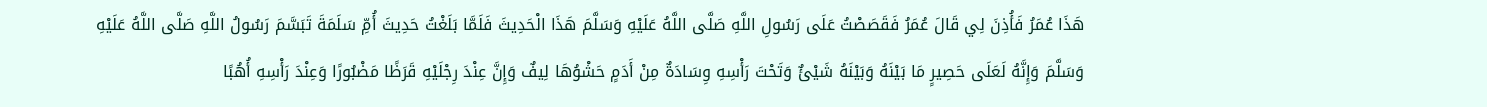هَذَا عُمَرُ فَأُذِنَ لِي قَالَ عُمَرُ فَقَصَصْتُ عَلَی رَسُولِ اللَّهِ صَلَّی اللَّهُ عَلَيْهِ وَسَلَّمَ هَذَا الْحَدِيثَ فَلَمَّا بَلَغْتُ حَدِيثَ أُمِّ سَلَمَةَ تَبَسَّمَ رَسُولُ اللَّهِ صَلَّی اللَّهُ عَلَيْهِ وَسَلَّمَ وَإِنَّهُ لَعَلَی حَصِيرٍ مَا بَيْنَهُ وَبَيْنَهُ شَيْئٌ وَتَحْتَ رَأْسِهِ وِسَادَةٌ مِنْ أَدَمٍ حَشْوُهَا لِيفٌ وَإِنَّ عِنْدَ رِجْلَيْهِ قَرَظًا مَضْبُورًا وَعِنْدَ رَأْسِهِ أُهُبًا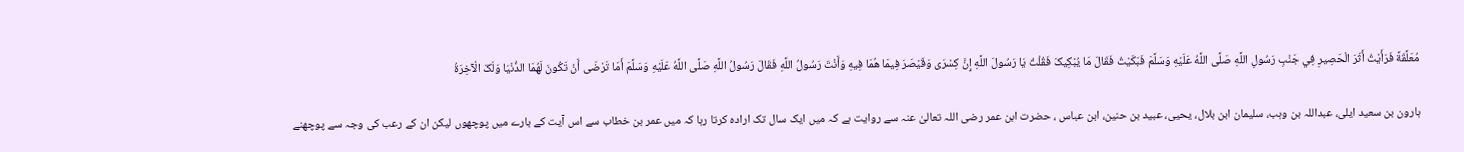مُعَلَّقَةً فَرَأَيْتُ أَثَرَ الْحَصِيرِ فِي جَنْبِ رَسُولِ اللَّهِ صَلَّی اللَّهُ عَلَيْهِ وَسَلَّمَ فَبَکَيْتُ فَقَالَ مَا يُبْکِيکَ فَقُلْتُ يَا رَسُولَ اللَّهِ إِنَّ کِسْرَی وَقَيْصَرَ فِيمَا هُمَا فِيهِ وَأَنْتَ رَسُولُ اللَّهِ فَقَالَ رَسُولُ اللَّهِ صَلَّی اللَّهُ عَلَيْهِ وَسَلَّمَ أَمَا تَرْضَی أَنْ تَکُونَ لَهُمَا الدُّنْيَا وَلَکَ الْآخِرَةُ

ہارون بن سعید ایلی، عبداللہ بن وہب، سلیمان ابن بلال، یحیی، عبید بن حنین، ابن عباس ، حضرت ابن عمر رضی اللہ تعالیٰ عنہ سے روایت ہے کہ میں ایک سال تک ارادہ کرتا رہا کہ میں عمر بن خطاب سے اس آیت کے بارے میں پوچھوں لیکن ان کے رعب کی وجہ سے پوچھنے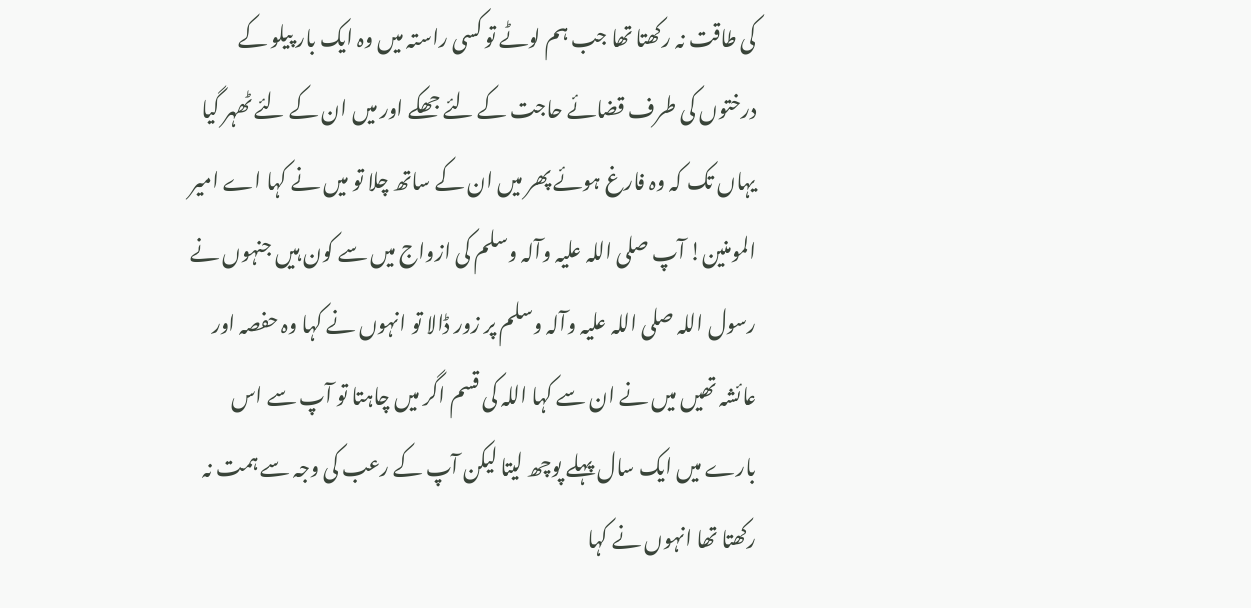کی طاقت نہ رکھتا تھا جب ہم لوٹے تو کسی راستہ میں وہ ایک بار پیلو کے درختوں کی طرف قضائے حاجت کے لئے جھکے اور میں ان کے لئے ٹھہر گیا یہاں تک کہ وہ فارغ ہوئے پھر میں ان کے ساتھ چلا تو میں نے کہا اے امیر المومنین! آپ صلی اللہ علیہ وآلہ وسلم کی ازواج میں سے کون ہیں جنہوں نے رسول اللہ صلی اللہ علیہ وآلہ وسلم پر زور ڈالا تو انہوں نے کہا وہ حفصہ اور عائشہ تھیں میں نے ان سے کہا اللہ کی قسم اگر میں چاہتا تو آپ سے اس بارے میں ایک سال پہلے پوچھ لیتا لیکن آپ کے رعب کی وجہ سے ہمت نہ رکھتا تھا انہوں نے کہا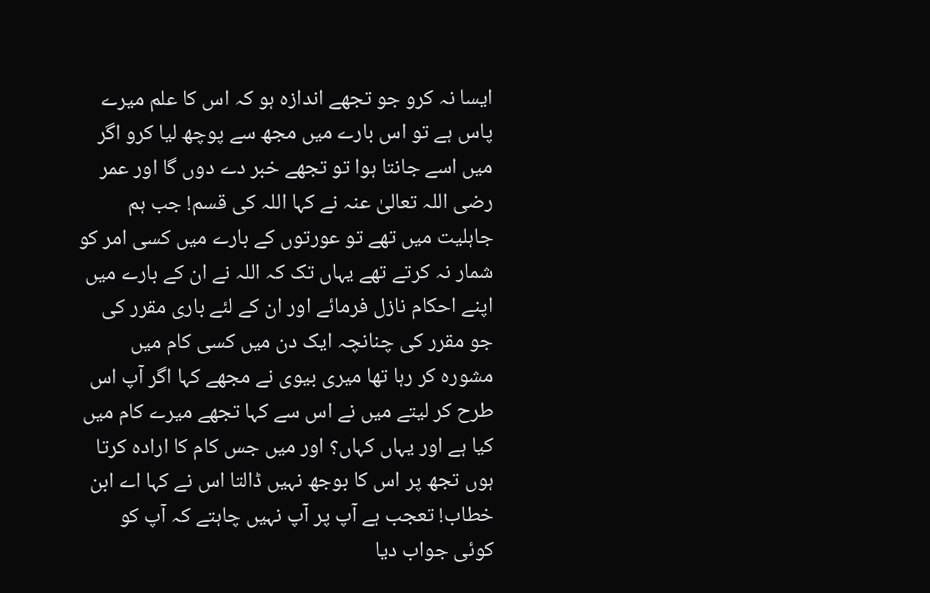ایسا نہ کرو جو تجھے اندازہ ہو کہ اس کا علم میرے پاس ہے تو اس بارے میں مجھ سے پوچھ لیا کرو اگر میں اسے جانتا ہوا تو تجھے خبر دے دوں گا اور عمر رضی اللہ تعالیٰ عنہ نے کہا اللہ کی قسم! جب ہم جاہلیت میں تھے تو عورتوں کے بارے میں کسی امر کو شمار نہ کرتے تھے یہاں تک کہ اللہ نے ان کے بارے میں اپنے احکام نازل فرمائے اور ان کے لئے باری مقرر کی جو مقرر کی چنانچہ ایک دن میں کسی کام میں مشورہ کر رہا تھا میری بیوی نے مجھے کہا اگر آپ اس طرح کر لیتے میں نے اس سے کہا تجھے میرے کام میں کیا ہے اور یہاں کہاں؟ اور میں جس کام کا ارادہ کرتا ہوں تجھ پر اس کا بوجھ نہیں ڈالتا اس نے کہا اے ابن خطاب! تعجب ہے آپ پر آپ نہیں چاہتے کہ آپ کو کوئی جواب دیا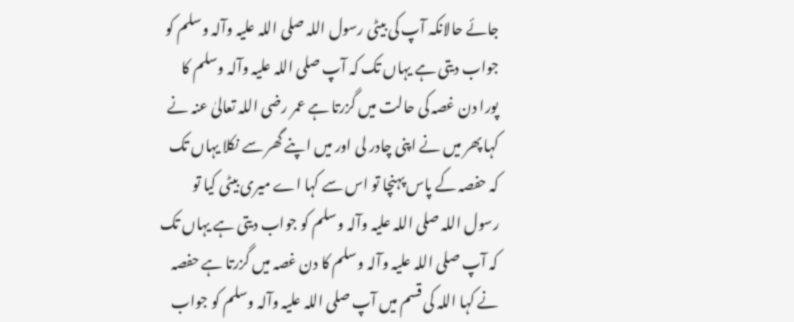جائے حالانکہ آپ کی بیٹی رسول اللہ صلی اللہ علیہ وآلہ وسلم کو جواب دیتی ہے یہاں تک کہ آپ صلی اللہ علیہ وآلہ وسلم کا پورا دن غصہ کی حالت میں گزرتا ہے عمر رضی اللہ تعالیٰ عنہ نے کہا پھر میں نے اپنی چادر لی اور میں اپنے گھر سے نکلا یہاں تک کہ حفصہ کے پاس پہنچا تو اس سے کہا اے میری بیٹی کیا تو رسول اللہ صلی اللہ علیہ وآلہ وسلم کو جواب دیتی ہے یہاں تک کہ آپ صلی اللہ علیہ وآلہ وسلم کا دن غصہ میں گزرتا ہے حفصہ نے کہا اللہ کی قسم میں آپ صلی اللہ علیہ وآلہ وسلم کو جواب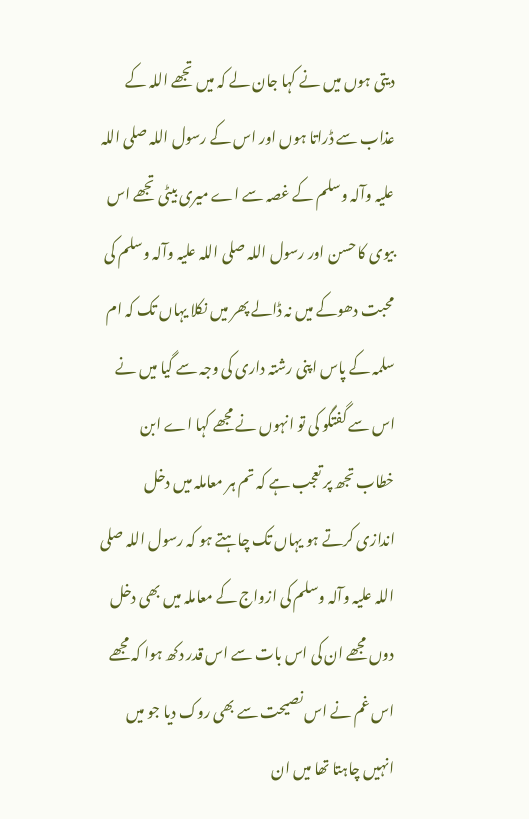دیتی ہوں میں نے کہا جان لے کہ میں تجھے اللہ کے عذاب سے ڈراتا ہوں اور اس کے رسول اللہ صلی اللہ علیہ وآلہ وسلم کے غصہ سے اے میری بیٹی تجھے اس بیوی کا حسن اور رسول اللہ صلی اللہ علیہ وآلہ وسلم کی محبت دھوکے میں نہ ڈالے پھر میں نکلا یہاں تک کہ ام سلمہ کے پاس اپنی رشتہ داری کی وجہ سے گیا میں نے اس سے گفتگو کی تو انہوں نے مجھے کہا اے ابن خطاب تجھ پر تعجب ہے کہ تم ہر معاملہ میں دخل اندازی کرتے ہو یہاں تک چاہتے ہو کہ رسول اللہ صلی اللہ علیہ وآلہ وسلم کی ازواج کے معاملہ میں بھی دخل دوں مجھے ان کی اس بات سے اس قدر دکھ ہوا کہ مجھے اس غم نے اس نصیحت سے بھی روک دیا جو میں انہیں چاہتا تھا میں ان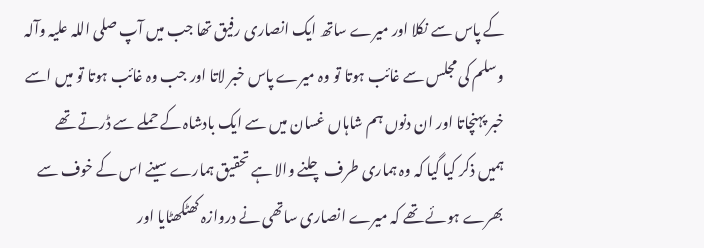کے پاس سے نکلا اور میرے ساتھ ایک انصاری رفیق تھا جب میں آپ صلی اللہ علیہ وآلہ وسلم کی مجلس سے غائب ہوتا تو وہ میرے پاس خبر لاتا اور جب وہ غائب ہوتا تو میں اسے خبر پہنچاتا اور ان دنوں ہم شاہاں غسان میں سے ایک بادشاہ کے حملے سے ڈرتے تھے ہمیں ذکر کیا گیا کہ وہ ہماری طرف چلنے والا ہے تحقیق ہمارے سینے اس کے خوف سے بھرے ہوئے تھے کہ میرے انصاری ساتھی نے دروازہ کھٹکھٹایا اور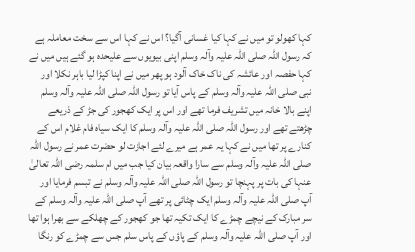کہا کھولو تو میں نے کہا کیا غسانی آگیا؟ اس نے کہا اس سے سخت معاملہ ہے کہ رسول اللہ صلی اللہ علیہ وآلہ وسلم اپنی بیویوں سے علیحدہ ہو گئے ہیں میں نے کہا حفصہ اور عائشہ کی ناک خاک آلود ہو پھر میں نے اپنا کپڑا لیا باہر نکلا اور نبی صلی اللہ علیہ وآلہ وسلم کے پاس آیا تو رسول اللہ صلی اللہ علیہ وآلہ وسلم اپنے بالا خانہ میں تشریف فرما تھے اور اس پر ایک کھجور کی جڑ کے ذریعے چڑھتے تھے اور رسول اللہ صلی اللہ علیہ وآلہ وسلم کا ایک سیاہ فام غلام اس کے کنارے پر تھا میں نے کہا یہ عمر ہے میرے لئے اجازت لو حضرت عمر نے رسول اللہ صلی اللہ علیہ وآلہ وسلم سے سارا واقعہ بیان کیا جب میں ام سلمہ رضی اللہ تعالیٰ عنہا کی بات پر پہنچا تو رسول اللہ صلی اللہ علیہ وآلہ وسلم نے تبسم فرمایا اور آپ صلی اللہ علیہ وآلہ وسلم ایک چٹائی پر تھے آپ صلی اللہ علیہ وآلہ وسلم کے سر مبارک کے نیچے چمڑے کا ایک تکیہ تھا جو کھجور کے چھلکے سے بھرا ہوا تھا اور آپ صلی اللہ علیہ وآلہ وسلم کے پاؤں کے پاس سلم جس سے چمڑے کو رنگا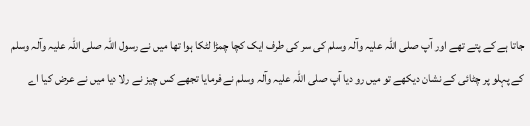جاتا ہے کے پتے تھے اور آپ صلی اللہ علیہ وآلہ وسلم کی سر کی طرف ایک کچا چمڑا لٹکا ہوا تھا میں نے رسول اللہ صلی اللہ علیہ وآلہ وسلم کے پہلو پر چٹائی کے نشان دیکھے تو میں رو دیا آپ صلی اللہ علیہ وآلہ وسلم نے فرمایا تجھے کس چیز نے رلا دیا میں نے عرض کیا اے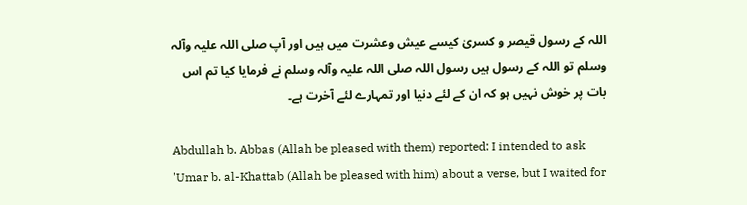اللہ کے رسول قیصر و کسریٰ کیسے عیش وعشرت میں ہیں اور آپ صلی اللہ علیہ وآلہ وسلم تو اللہ کے رسول ہیں رسول اللہ صلی اللہ علیہ وآلہ وسلم نے فرمایا کیا تم اس بات پر خوش نہیں ہو کہ ان کے لئے دنیا اور تمہارے لئے آخرت ہے۔

Abdullah b. Abbas (Allah be pleased with them) reported: I intended to ask 'Umar b. al-Khattab (Allah be pleased with him) about a verse, but I waited for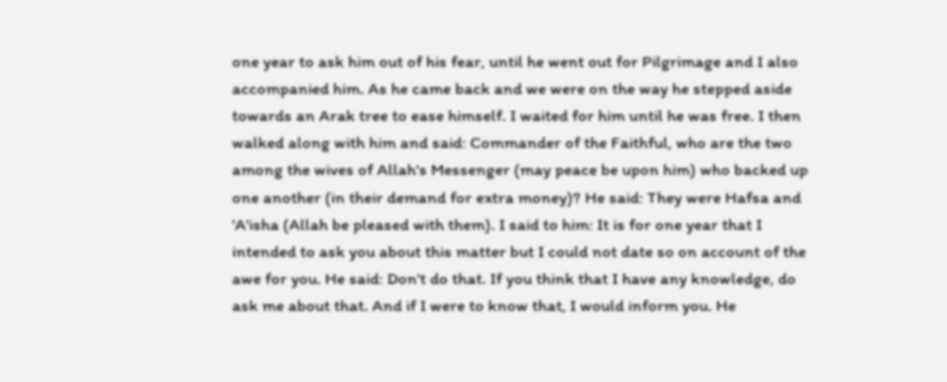one year to ask him out of his fear, until he went out for Pilgrimage and I also accompanied him. As he came back and we were on the way he stepped aside towards an Arak tree to ease himself. I waited for him until he was free. I then walked along with him and said: Commander of the Faithful, who are the two among the wives of Allah's Messenger (may peace be upon him) who backed up one another (in their demand for extra money)? He said: They were Hafsa and 'A'isha (Allah be pleased with them). I said to him: It is for one year that I intended to ask you about this matter but I could not date so on account of the awe for you. He said: Don't do that. If you think that I have any knowledge, do ask me about that. And if I were to know that, I would inform you. He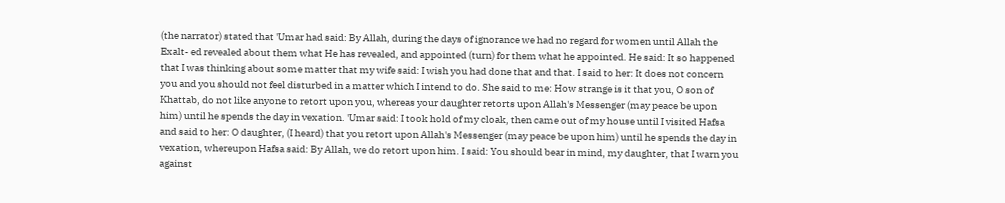(the narrator) stated that 'Umar had said: By Allah, during the days of ignorance we had no regard for women until Allah the Exalt- ed revealed about them what He has revealed, and appointed (turn) for them what he appointed. He said: It so happened that I was thinking about some matter that my wife said: I wish you had done that and that. I said to her: It does not concern you and you should not feel disturbed in a matter which I intend to do. She said to me: How strange is it that you, O son of Khattab, do not like anyone to retort upon you, whereas your daughter retorts upon Allah's Messenger (may peace be upon him) until he spends the day in vexation. 'Umar said: I took hold of my cloak, then came out of my house until I visited Hafsa and said to her: O daughter, (I heard) that you retort upon Allah's Messenger (may peace be upon him) until he spends the day in vexation, whereupon Hafsa said: By Allah, we do retort upon him. I said: You should bear in mind, my daughter, that I warn you against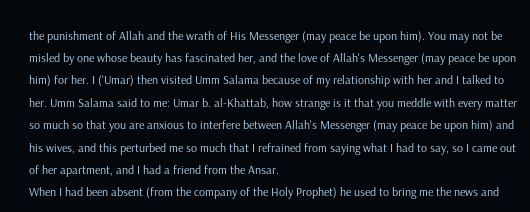the punishment of Allah and the wrath of His Messenger (may peace be upon him). You may not be misled by one whose beauty has fascinated her, and the love of Allah's Messenger (may peace be upon him) for her. I ('Umar) then visited Umm Salama because of my relationship with her and I talked to her. Umm Salama said to me: Umar b. al-Khattab, how strange is it that you meddle with every matter so much so that you are anxious to interfere between Allah's Messenger (may peace be upon him) and his wives, and this perturbed me so much that I refrained from saying what I had to say, so I came out of her apartment, and I had a friend from the Ansar.
When I had been absent (from the company of the Holy Prophet) he used to bring me the news and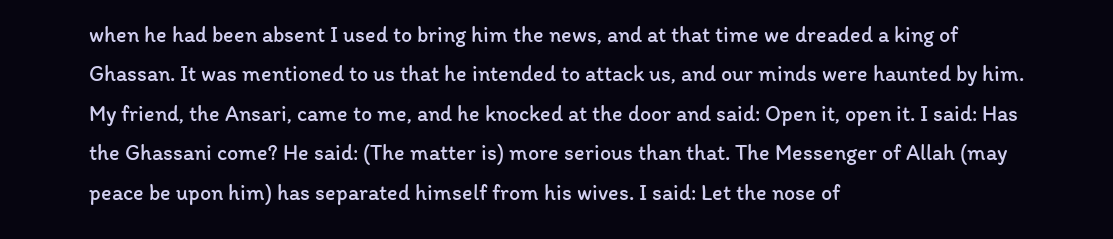when he had been absent I used to bring him the news, and at that time we dreaded a king of Ghassan. It was mentioned to us that he intended to attack us, and our minds were haunted by him. My friend, the Ansari, came to me, and he knocked at the door and said: Open it, open it. I said: Has the Ghassani come? He said: (The matter is) more serious than that. The Messenger of Allah (may peace be upon him) has separated himself from his wives. I said: Let the nose of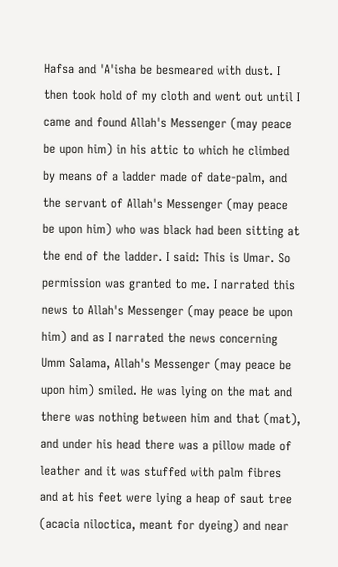Hafsa and 'A'isha be besmeared with dust. I then took hold of my cloth and went out until I came and found Allah's Messenger (may peace be upon him) in his attic to which he climbed by means of a ladder made of date-palm, and the servant of Allah's Messenger (may peace be upon him) who was black had been sitting at the end of the ladder. I said: This is Umar. So permission was granted to me. I narrated this news to Allah's Messenger (may peace be upon him) and as I narrated the news concerning Umm Salama, Allah's Messenger (may peace be upon him) smiled. He was lying on the mat and there was nothing between him and that (mat), and under his head there was a pillow made of leather and it was stuffed with palm fibres and at his feet were lying a heap of saut tree (acacia niloctica, meant for dyeing) and near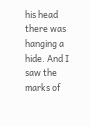his head there was hanging a hide. And I saw the marks of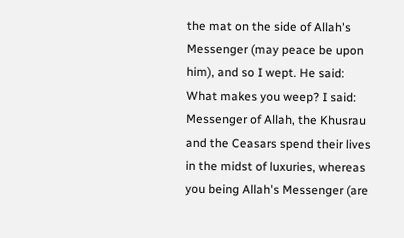the mat on the side of Allah's Messenger (may peace be upon him), and so I wept. He said: What makes you weep? I said: Messenger of Allah, the Khusrau and the Ceasars spend their lives in the midst of luxuries, whereas you being Allah's Messenger (are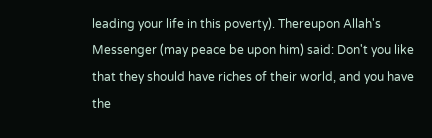leading your life in this poverty). Thereupon Allah's Messenger (may peace be upon him) said: Don't you like that they should have riches of their world, and you have the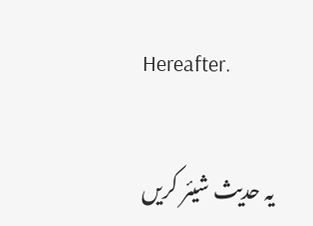Hereafter.

یہ حدیث شیئر کریں